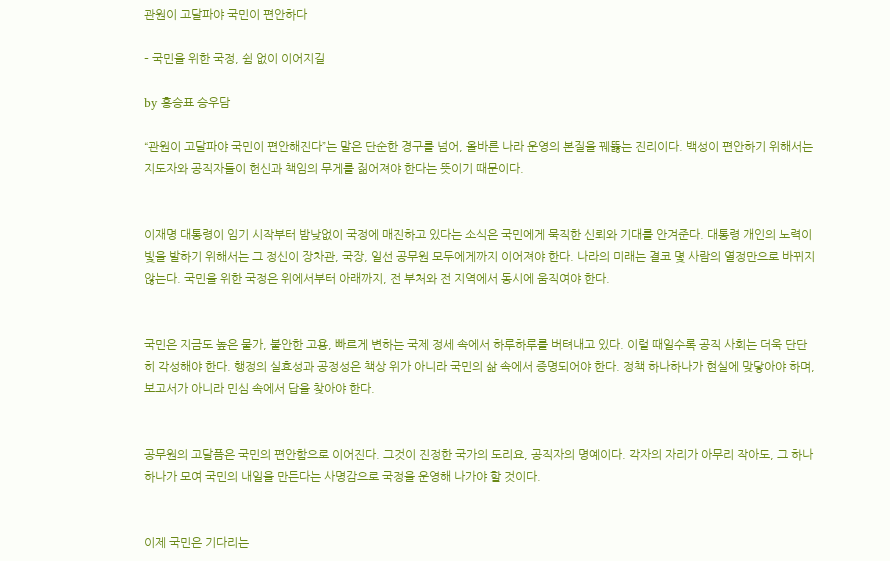관원이 고달파야 국민이 편안하다

– 국민을 위한 국정, 쉼 없이 이어지길

by 홍승표 승우담

“관원이 고달파야 국민이 편안해진다”는 말은 단순한 경구를 넘어, 올바른 나라 운영의 본질을 꿰뚫는 진리이다. 백성이 편안하기 위해서는 지도자와 공직자들이 헌신과 책임의 무게를 짊어져야 한다는 뜻이기 때문이다.


이재명 대통령이 임기 시작부터 밤낮없이 국정에 매진하고 있다는 소식은 국민에게 묵직한 신뢰와 기대를 안겨준다. 대통령 개인의 노력이 빛을 발하기 위해서는 그 정신이 장차관, 국장, 일선 공무원 모두에게까지 이어져야 한다. 나라의 미래는 결코 몇 사람의 열정만으로 바뀌지 않는다. 국민을 위한 국정은 위에서부터 아래까지, 전 부처와 전 지역에서 동시에 움직여야 한다.


국민은 지금도 높은 물가, 불안한 고용, 빠르게 변하는 국제 정세 속에서 하루하루를 버텨내고 있다. 이럴 때일수록 공직 사회는 더욱 단단히 각성해야 한다. 행정의 실효성과 공정성은 책상 위가 아니라 국민의 삶 속에서 증명되어야 한다. 정책 하나하나가 현실에 맞닿아야 하며, 보고서가 아니라 민심 속에서 답을 찾아야 한다.


공무원의 고달픔은 국민의 편안함으로 이어진다. 그것이 진정한 국가의 도리요, 공직자의 명예이다. 각자의 자리가 아무리 작아도, 그 하나하나가 모여 국민의 내일을 만든다는 사명감으로 국정을 운영해 나가야 할 것이다.


이제 국민은 기다리는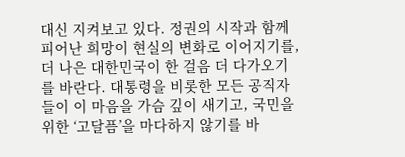대신 지켜보고 있다. 정권의 시작과 함께 피어난 희망이 현실의 변화로 이어지기를, 더 나은 대한민국이 한 걸음 더 다가오기를 바란다. 대통령을 비롯한 모든 공직자들이 이 마음을 가슴 깊이 새기고, 국민을 위한 ‘고달픔’을 마다하지 않기를 바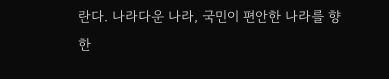란다. 나라다운 나라, 국민이 편안한 나라를 향한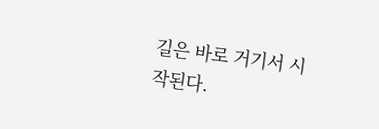길은 바로 거기서 시작된다.